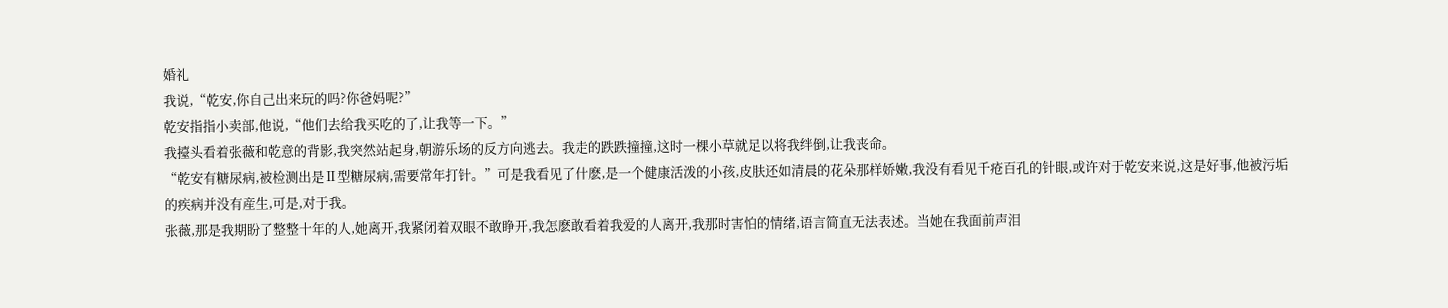婚礼
我说,“乾安,你自己出来玩的吗?你爸妈呢?”
乾安指指小卖部,他说,“他们去给我买吃的了,让我等一下。”
我擡头看着张薇和乾意的背影,我突然站起身,朝游乐场的反方向逃去。我走的跌跌撞撞,这时一棵小草就足以将我绊倒,让我丧命。
“乾安有糖尿病,被检测出是Ⅱ型糖尿病,需要常年打针。”可是我看见了什麽,是一个健康活泼的小孩,皮肤还如清晨的花朵那样娇嫩,我没有看见千疮百孔的针眼,或许对于乾安来说,这是好事,他被污垢的疾病并没有産生,可是,对于我。
张薇,那是我期盼了整整十年的人,她离开,我紧闭着双眼不敢睁开,我怎麽敢看着我爱的人离开,我那时害怕的情绪,语言简直无法表述。当她在我面前声泪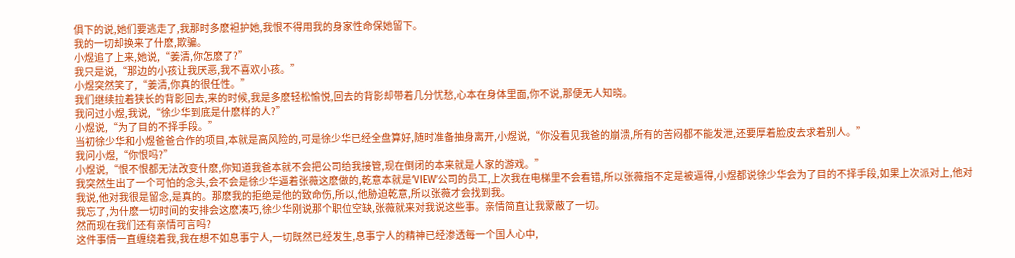俱下的说,她们要逃走了,我那时多麽袒护她,我恨不得用我的身家性命保她留下。
我的一切却换来了什麽,欺骗。
小煜追了上来,她说,“姜清,你怎麽了?”
我只是说,“那边的小孩让我厌恶,我不喜欢小孩。”
小煜突然笑了,“姜清,你真的很任性。”
我们继续拉着狭长的背影回去,来的时候,我是多麽轻松愉悦,回去的背影却带着几分忧愁,心本在身体里面,你不说,那便无人知晓。
我问过小煜,我说,“徐少华到底是什麽样的人?”
小煜说,“为了目的不择手段。”
当初徐少华和小煜爸爸合作的项目,本就是高风险的,可是徐少华已经全盘算好,随时准备抽身离开,小煜说,“你没看见我爸的崩溃,所有的苦闷都不能发泄,还要厚着脸皮去求着别人。”
我问小煜,“你恨吗?”
小煜说,“恨不恨都无法改变什麽,你知道我爸本就不会把公司给我接管,现在倒闭的本来就是人家的游戏。”
我突然生出了一个可怕的念头,会不会是徐少华逼着张薇这麽做的,乾意本就是‘VIEW’公司的员工,上次我在电梯里不会看错,所以张薇指不定是被逼得,小煜都说徐少华会为了目的不择手段,如果上次派对上,他对我说,他对我很是留念,是真的。那麽我的拒绝是他的致命伤,所以,他胁迫乾意,所以张薇才会找到我。
我忘了,为什麽一切时间的安排会这麽凑巧,徐少华刚说那个职位空缺,张薇就来对我说这些事。亲情简直让我蒙蔽了一切。
然而现在我们还有亲情可言吗?
这件事情一直缠绕着我,我在想不如息事宁人,一切既然已经发生,息事宁人的精神已经渗透每一个国人心中,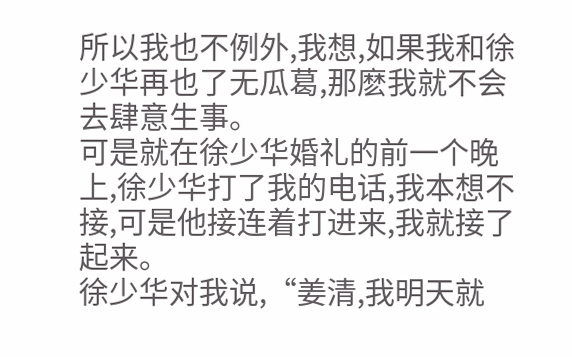所以我也不例外,我想,如果我和徐少华再也了无瓜葛,那麽我就不会去肆意生事。
可是就在徐少华婚礼的前一个晚上,徐少华打了我的电话,我本想不接,可是他接连着打进来,我就接了起来。
徐少华对我说,“姜清,我明天就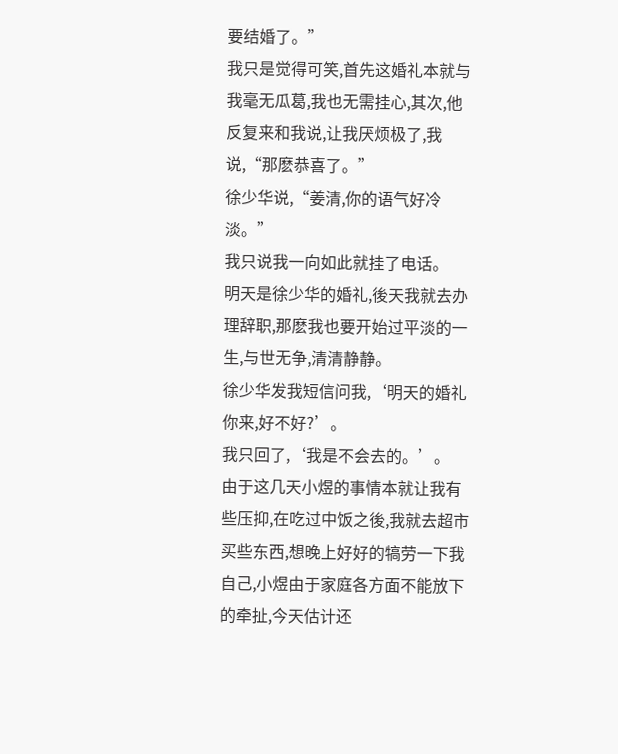要结婚了。”
我只是觉得可笑,首先这婚礼本就与我毫无瓜葛,我也无需挂心,其次,他反复来和我说,让我厌烦极了,我说,“那麽恭喜了。”
徐少华说,“姜清,你的语气好冷淡。”
我只说我一向如此就挂了电话。
明天是徐少华的婚礼,後天我就去办理辞职,那麽我也要开始过平淡的一生,与世无争,清清静静。
徐少华发我短信问我,‘明天的婚礼你来,好不好?’。
我只回了,‘我是不会去的。’。
由于这几天小煜的事情本就让我有些压抑,在吃过中饭之後,我就去超市买些东西,想晚上好好的犒劳一下我自己,小煜由于家庭各方面不能放下的牵扯,今天估计还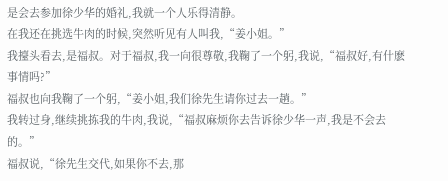是会去参加徐少华的婚礼,我就一个人乐得清静。
在我还在挑选牛肉的时候,突然听见有人叫我,“姜小姐。”
我擡头看去,是福叔。对于福叔,我一向很尊敬,我鞠了一个躬,我说,“福叔好,有什麽事情吗?”
福叔也向我鞠了一个躬,“姜小姐,我们徐先生请你过去一趟。”
我转过身,继续挑拣我的牛肉,我说,“福叔麻烦你去告诉徐少华一声,我是不会去的。”
福叔说,“徐先生交代,如果你不去,那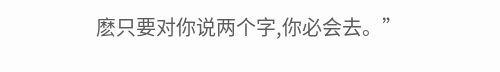麽只要对你说两个字,你必会去。”